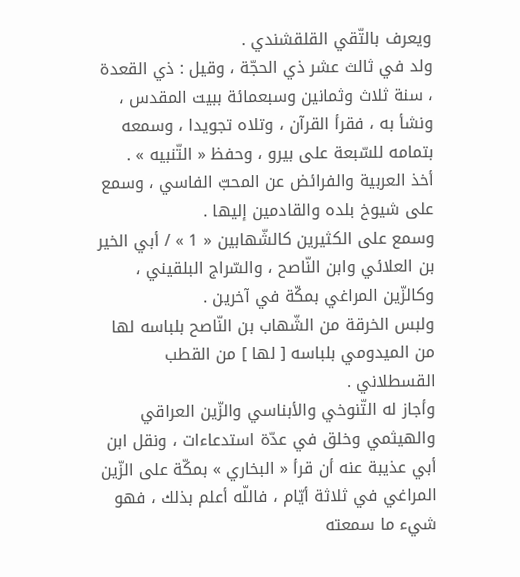ويعرف بالتّقي القلقشندي .
ولد في ثالث عشر ذي الحجّة ، وقيل : ذي القعدة ، سنة ثلاث وثمانين وسبعمائة ببيت المقدس ، ونشأ به ، فقرأ القرآن ، وتلاه تجويدا ، وسمعه بتمامه للسّبعة على بيرو ، وحفظ « التّنبيه » .
أخذ العربية والفرائض عن المحبّ الفاسي ، وسمع على شيوخ بلده والقادمين إليها .
وسمع على الكثيرين كالشّهابين « 1 » / أبي الخير بن العلائي وابن النّاصح ، والسّراج البلقيني ، وكالزّين المراغي بمكّة في آخرين .
ولبس الخرقة من الشّهاب بن النّاصح بلباسه لها من الميدومي بلباسه [ لها ] من القطب القسطلاني .
وأجاز له التّنوخي والأبناسي والزّين العراقي والهيثمي وخلق في عدّة استدعاءات ، ونقل ابن أبي عذيبة عنه أن قرأ « البخاري » بمكّة على الزّين المراغي في ثلاثة أيّام ، فاللّه أعلم بذلك ، فهو شيء ما سمعته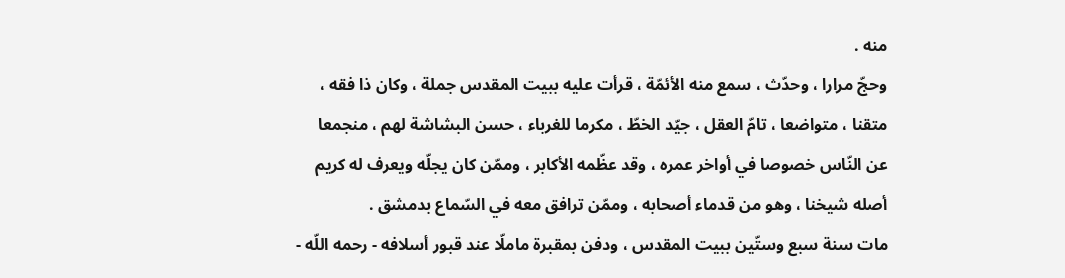منه .
وحجّ مرارا ، وحدّث ، سمع منه الأئمّة ، قرأت عليه ببيت المقدس جملة ، وكان ذا فقه ، متقنا ، متواضعا ، تامّ العقل ، جيّد الخطّ ، مكرما للغرباء ، حسن البشاشة لهم ، منجمعا عن النّاس خصوصا في أواخر عمره ، وقد عظّمه الأكابر ، وممّن كان يجلّه ويعرف له كريم أصله شيخنا ، وهو من قدماء أصحابه ، وممّن ترافق معه في السّماع بدمشق .
مات سنة سبع وستّين ببيت المقدس ، ودفن بمقبرة ماملّا عند قبور أسلافه - رحمه اللّه -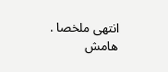انتهى ملخصا .
هامش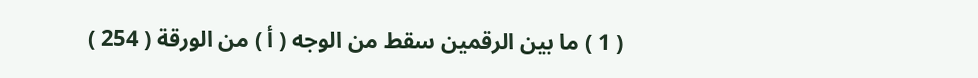( 1 ) ما بين الرقمين سقط من الوجه ( أ ) من الورقة ( 254 )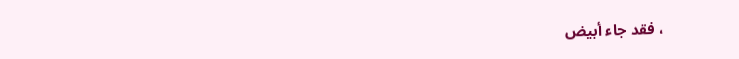، فقد جاء أبيض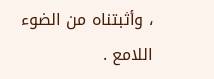، وأثبتناه من الضوء اللامع .